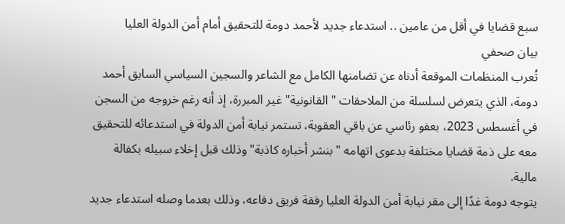سبع قضايا في أقل من عامين .. استدعاء جديد لأحمد دومة للتحقيق أمام أمن الدولة العليا
بيان صحفي
تُعرب المنظمات الموقعة أدناه عن تضامنها الكامل مع الشاعر والسجين السياسي السابق أحمد دومة، الذي يتعرض لسلسلة من الملاحقات "القانونية" غير المبررة، إذ أنه رغم خروجه من السجن في أغسطس 2023، بعفو رئاسي عن باقي العقوبة، تستمر نيابة أمن الدولة في استدعائه للتحقيق معه على ذمة قضايا مختلفة بدعوى اتهامه "بنشر أخباره كاذبة" وذلك قبل إخلاء سبيله بكفالة مالية.
يتوجه دومة غدًا إلى مقر نيابة أمن الدولة العليا رفقة فريق دفاعه، وذلك بعدما وصله استدعاء جديد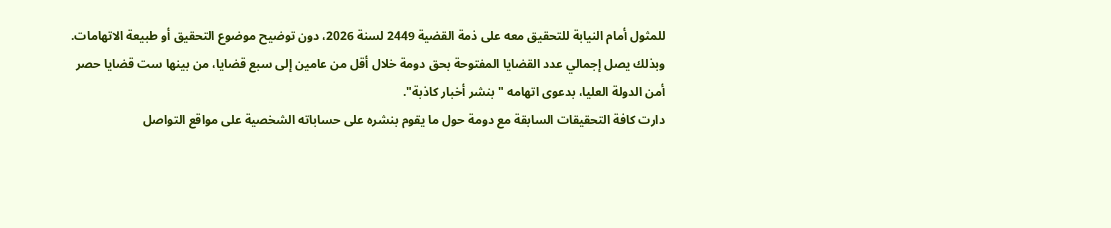للمثول أمام النيابة للتحقيق معه على ذمة القضية 2449 لسنة 2026، دون توضيح موضوع التحقيق أو طبيعة الاتهامات. وبذلك يصل إجمالي عدد القضايا المفتوحة بحق دومة خلال أقل من عامين إلى سبع قضايا، من بينها ست قضايا حصر أمن الدولة العليا، بدعوى اتهامه "بنشر أخبار كاذبة".
دارت كافة التحقيقات السابقة مع دومة حول ما يقوم بنشره على حساباته الشخصية على مواقع التواصل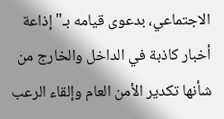الاجتماعي، بدعوى قيامه بـ"إذاعة أخبار كاذبة في الداخل والخارج من شأنها تكدير الأمن العام وإلقاء الرعب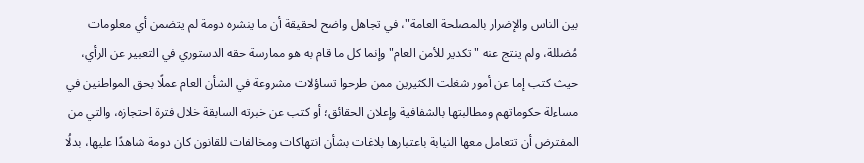بين الناس والإضرار بالمصلحة العامة"، في تجاهل واضح لحقيقة أن ما ينشره دومة لم يتضمن أي معلومات مُضللة، ولم ينتج عنه "تكدير للأمن العام" وإنما كل ما قام به هو ممارسة حقه الدستوري في التعبير عن الرأي، حيث كتب إما عن أمور شغلت الكثيرين ممن طرحوا تساؤلات مشروعة في الشأن العام عملًا بحق المواطنين في مساءلة حكوماتهم ومطالبتها بالشفافية وإعلان الحقائق؛ أو كتب عن خبرته السابقة خلال فترة احتجازه، والتي من المفترض أن تتعامل معها النيابة باعتبارها بلاغات بشأن انتهاكات ومخالفات للقانون كان دومة شاهدًا عليها، بدلُا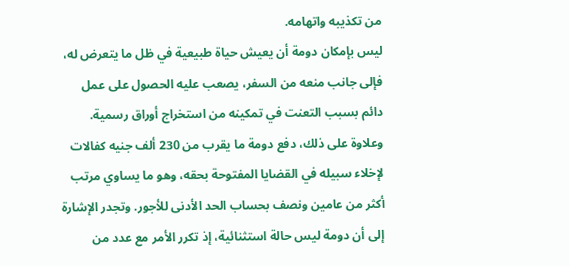من تكذيبه واتهامه.
ليس بإمكان دومة أن يعيش حياة طبيعية في ظل ما يتعرض له، فإلى جانب منعه من السفر، يصعب عليه الحصول على عمل دائم بسبب التعنت في تمكينه من استخراج أوراق رسمية. وعلاوة على ذلك، دفع دومة ما يقرب من 230 ألف جنيه كفالات لإخلاء سبيله في القضايا المفتوحة بحقه، وهو ما يساوي مرتب أكثر من عامين ونصف بحساب الحد الأدنى للأجور. وتجدر الإشارة إلى أن دومة ليس حالة استثنائية، إذ تكرر الأمر مع عدد من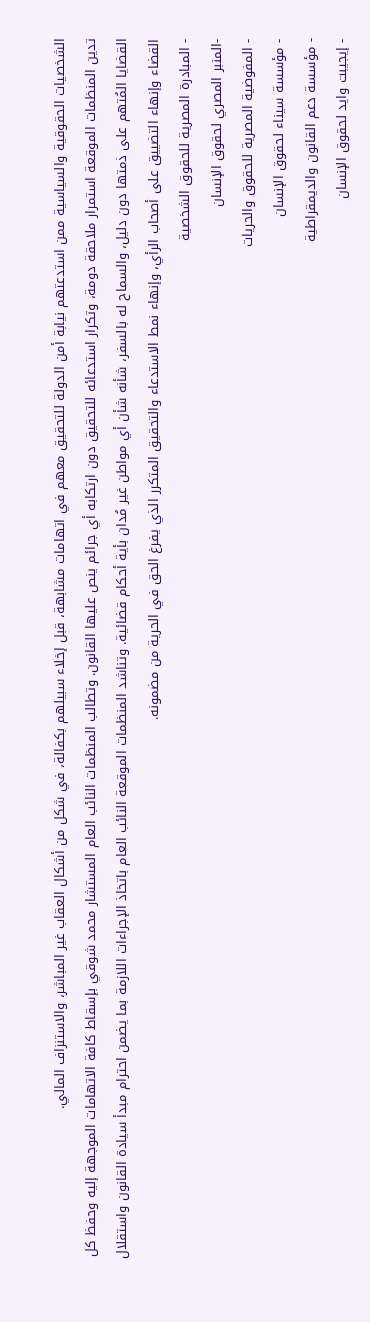الشخصيات الحقوقية والسياسية ممن استدعتهم نيابة أمن الدولة للتحقيق معهم في اتهامات مشابهة، قبل إخلاء سبيلهم بكفالة، في شكل من أشكال العقاب غير المباشر، والاستنزاف المالي.
تدين المنظمات الموقعة استمرار ملاحقة دومة، وتكرار استدعائه للتحقيق دون ارتكابه أي جرائم ينص عليها القانون. وتطالب المنظمات النائب العام المستشار محمد شوقي بإسقاط كافة الاتهامات الموجهة إليه وحفظ كل القضايا المُتهم على ذمتها دون دليل، والسماح له بالسفر، شأنه شأن أي مواطن غير مُدان بأية أحكام قضائية. وتناشد المنظمات الموقعة النائب العام باتخاذ الإجراءات اللازمة بما يضمن احترام مبدأ سيادة القانون واستقلال القضاء وإنهاء التضييق على أصحاب الرأي، وإنهاء نمط الاستدعاء والتحقيق المتكرر الذي يفرغ الحق في الحرية من مضمونه.
- المبادرة المصرية للحقوق الشخصية
-المنبر المصري لحقوق الإنسان
- المفوضية المصرية للحقوق والحريات
- مؤسسة سيناء لحقوق الإنسان
- مؤسسة دعم القانون والديمقراطية
- إيجيبت وايد لحقوق الإنسان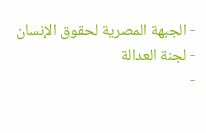- الجبهة المصرية لحقوق الإنسان
- لجنة العدالة
-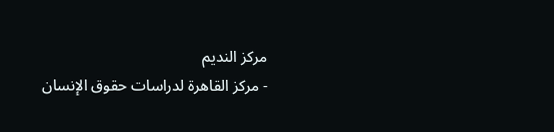مركز النديم
- مركز القاهرة لدراسات حقوق الإنسان